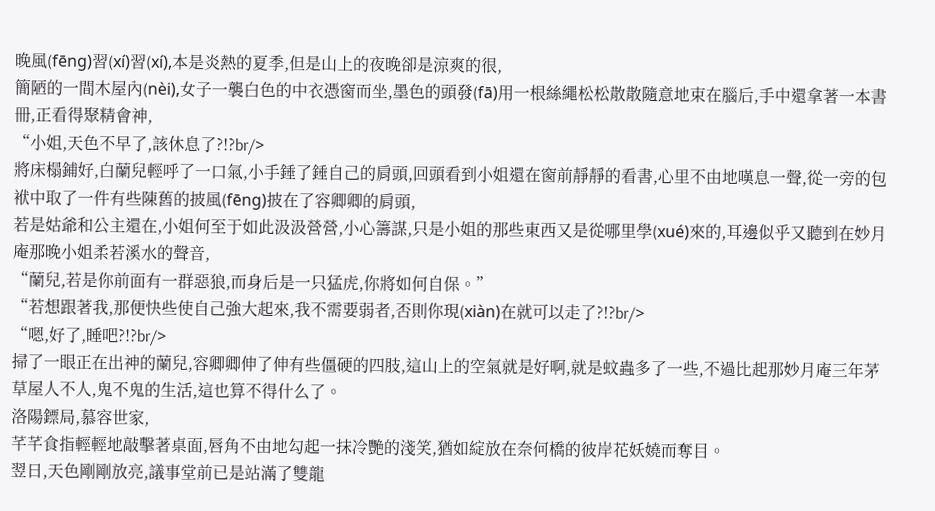晚風(fēng)習(xí)習(xí),本是炎熱的夏季,但是山上的夜晚卻是涼爽的很,
簡陋的一間木屋內(nèi),女子一襲白色的中衣憑窗而坐,墨色的頭發(fā)用一根絲繩松松散散隨意地束在腦后,手中還拿著一本書冊,正看得聚精會神,
“小姐,天色不早了,該休息了?!?br/>
將床榻鋪好,白蘭兒輕呼了一口氣,小手錘了錘自己的肩頭,回頭看到小姐還在窗前靜靜的看書,心里不由地嘆息一聲,從一旁的包袱中取了一件有些陳舊的披風(fēng)披在了容卿卿的肩頭,
若是姑爺和公主還在,小姐何至于如此汲汲營營,小心籌謀,只是小姐的那些東西又是從哪里學(xué)來的,耳邊似乎又聽到在妙月庵那晚小姐柔若溪水的聲音,
“蘭兒,若是你前面有一群惡狼,而身后是一只猛虎,你將如何自保。”
“若想跟著我,那便快些使自己強大起來,我不需要弱者,否則你現(xiàn)在就可以走了?!?br/>
“嗯,好了,睡吧?!?br/>
掃了一眼正在出神的蘭兒,容卿卿伸了伸有些僵硬的四肢,這山上的空氣就是好啊,就是蚊蟲多了一些,不過比起那妙月庵三年茅草屋人不人,鬼不鬼的生活,這也算不得什么了。
洛陽鏢局,慕容世家,
芊芊食指輕輕地敲擊著桌面,唇角不由地勾起一抹冷艷的淺笑,猶如綻放在奈何橋的彼岸花妖嬈而奪目。
翌日,天色剛剛放亮,議事堂前已是站滿了雙龍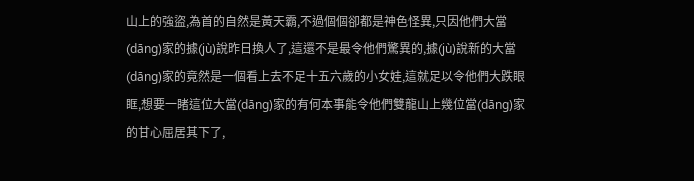山上的強盜,為首的自然是黃天霸,不過個個卻都是神色怪異,只因他們大當(dāng)家的據(jù)說昨日換人了,這還不是最令他們驚異的,據(jù)說新的大當(dāng)家的竟然是一個看上去不足十五六歲的小女娃,這就足以令他們大跌眼眶,想要一睹這位大當(dāng)家的有何本事能令他們雙龍山上幾位當(dāng)家的甘心屈居其下了,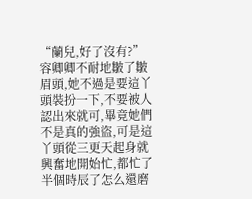“蘭兒,好了沒有?”
容卿卿不耐地皺了皺眉頭,她不過是要這丫頭裝扮一下,不要被人認出來就可,畢竟她們不是真的強盜,可是這丫頭從三更天起身就興奮地開始忙,都忙了半個時辰了怎么還磨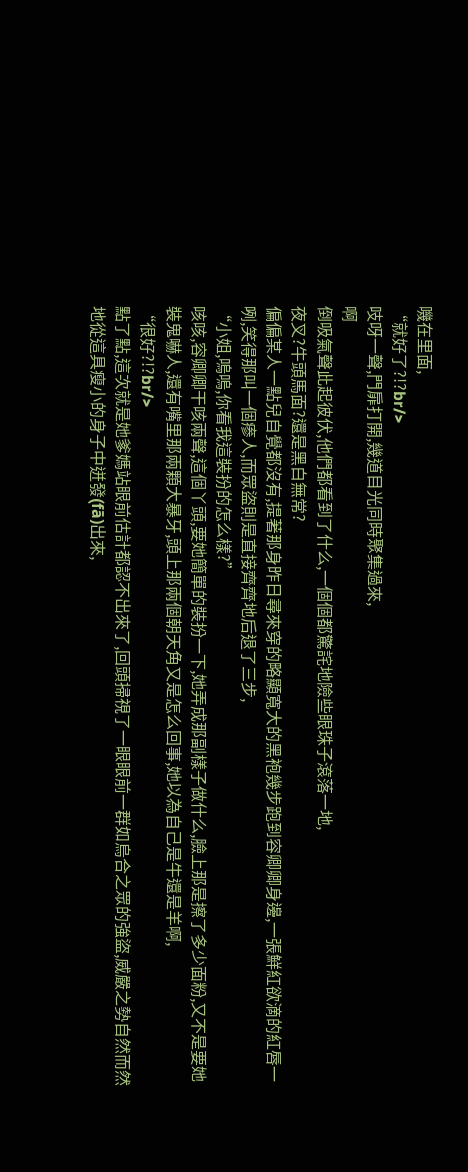嘰在里面,
“就好了?!?br/>
吱呀一聲,門扉打開,幾道目光同時聚集過來,
啊
倒吸氣聲此起彼伏,他們都看到了什么,一個個都驚詫地險些眼珠子滾落一地,
夜叉?牛頭馬面?還是黑白無常?
偏偏某人一點兒自覺都沒有,提著那身昨日尋來穿的略顯寬大的黑袍幾步跑到容卿卿身邊,一張鮮紅欲滴的紅唇一咧,笑得那叫一個瘆人,而眾盜則是直接齊齊地后退了三步,
“小姐,嗚嗚,你看我這裝扮的怎么樣?”
咳咳,容卿卿干咳兩聲,這個丫頭,要她簡單的裝扮一下,她弄成那副樣子做什么,臉上那是擦了多少面粉,又不是要她裝鬼嚇人,還有嘴里那兩顆大暴牙,頭上那兩個朝天角又是怎么回事,她以為自己是牛還是羊啊,
“很好?!?br/>
點了點,這次就是她爹媽站眼前估計都認不出來了,回頭掃視了一眼眼前一群如烏合之眾的強盜,威嚴之勢自然而然地從這具瘦小的身子中迸發(fā)出來,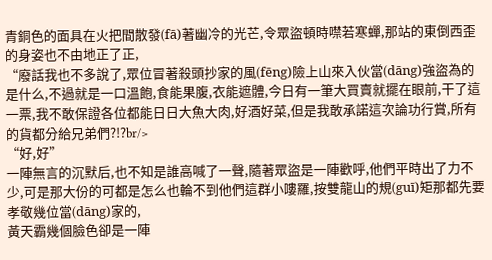青銅色的面具在火把間散發(fā)著幽冷的光芒,令眾盜頓時噤若寒蟬,那站的東倒西歪的身姿也不由地正了正,
“廢話我也不多說了,眾位冒著殺頭抄家的風(fēng)險上山來入伙當(dāng)強盜為的是什么,不過就是一口溫飽,食能果腹,衣能遮體,今日有一筆大買賣就擺在眼前,干了這一票,我不敢保證各位都能日日大魚大肉,好酒好菜,但是我敢承諾這次論功行賞,所有的貨都分給兄弟們?!?br/>
“好,好”
一陣無言的沉默后,也不知是誰高喊了一聲,隨著眾盜是一陣歡呼,他們平時出了力不少,可是那大份的可都是怎么也輪不到他們這群小嘍羅,按雙龍山的規(guī)矩那都先要孝敬幾位當(dāng)家的,
黃天霸幾個臉色卻是一陣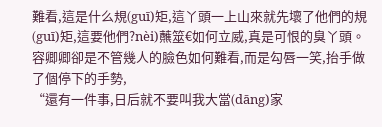難看,這是什么規(guī)矩,這丫頭一上山來就先壞了他們的規(guī)矩,這要他們?nèi)蘸筮€如何立威,真是可恨的臭丫頭。
容卿卿卻是不管幾人的臉色如何難看,而是勾唇一笑,抬手做了個停下的手勢,
“還有一件事,日后就不要叫我大當(dāng)家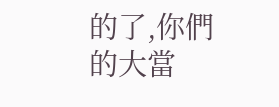的了,你們的大當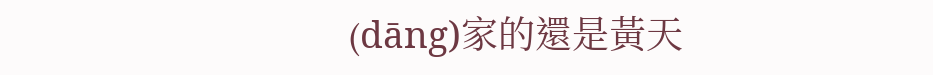(dāng)家的還是黃天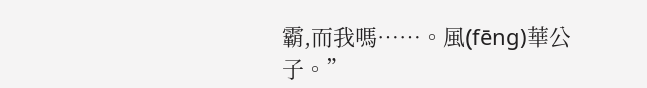霸,而我嗎……。風(fēng)華公子。”